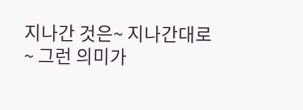지나간 것은~ 지나간대로~ 그런 의미가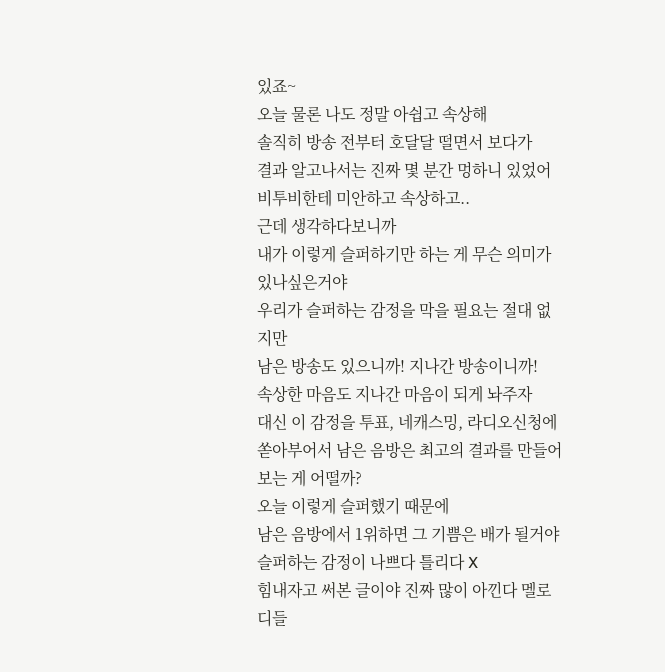있죠~
오늘 물론 나도 정말 아쉽고 속상해
솔직히 방송 전부터 호달달 떨면서 보다가
결과 알고나서는 진짜 몇 분간 멍하니 있었어
비투비한테 미안하고 속상하고..
근데 생각하다보니까
내가 이렇게 슬퍼하기만 하는 게 무슨 의미가 있나싶은거야
우리가 슬퍼하는 감정을 막을 필요는 절대 없지만
남은 방송도 있으니까! 지나간 방송이니까!
속상한 마음도 지나간 마음이 되게 놔주자
대신 이 감정을 투표, 네캐스밍, 라디오신청에 쏟아부어서 남은 음방은 최고의 결과를 만들어보는 게 어떨까?
오늘 이렇게 슬퍼했기 때문에
남은 음방에서 1위하면 그 기쁨은 배가 될거야
슬퍼하는 감정이 나쁘다 틀리다 X
힘내자고 써본 글이야 진짜 많이 아낀다 멜로디들